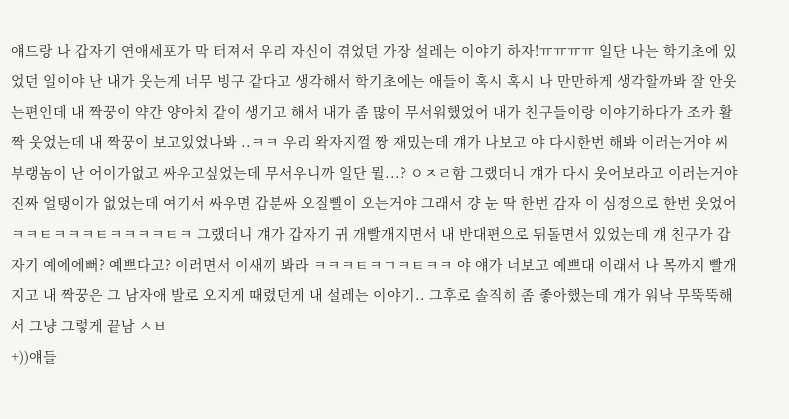얘드랑 나 갑자기 연애세포가 막 터져서 우리 자신이 겪었던 가장 설레는 이야기 하자!ㅠㅠㅠㅠ 일단 나는 학기초에 있었던 일이야 난 내가 웃는게 너무 빙구 같다고 생각해서 학기초에는 애들이 혹시 혹시 나 만만하게 생각할까봐 잘 안웃는편인데 내 짝꿍이 약간 양아치 같이 생기고 해서 내가 좀 많이 무서워했었어 내가 친구들이랑 이야기하다가 조카 활짝 웃었는데 내 짝꿍이 보고있었나봐 ..ㅋㅋ 우리 왁자지껄 짱 재밌는데 걔가 나보고 야 다시한번 해봐 이러는거야 씨부랭놈이 난 어이가없고 싸우고싶었는데 무서우니까 일단 뭘...? ㅇㅈㄹ함 그랬더니 걔가 다시 웃어보라고 이러는거야 진짜 얼탱이가 없었는데 여기서 싸우면 갑분싸 오질삘이 오는거야 그래서 걍 눈 딱 한번 감자 이 심정으로 한번 웃었어 ㅋㅋㅌㅋㅋㅋㅌㅋㅋㅋㅋㅌㅋ 그랬더니 걔가 갑자기 귀 개빨개지면서 내 반대편으로 뒤돌면서 있었는데 걔 친구가 갑자기 예에에뻐? 예쁘다고? 이러면서 이새끼 봐라 ㅋㅋㅋㅌㅋㄱㅋㅌㅋㅋ 야 얘가 너보고 예쁘대 이래서 나 목까지 빨개지고 내 짝꿍은 그 남자애 발로 오지게 때렸던게 내 설레는 이야기.. 그후로 솔직히 좀 좋아했는데 걔가 워낙 무뚝뚝해서 그냥 그렇게 끝남 ㅅㅂ
+))얘들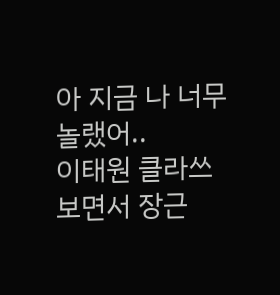아 지금 나 너무 놀랬어..
이태원 클라쓰 보면서 장근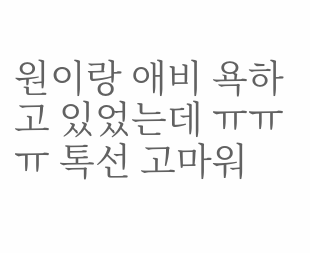원이랑 애비 욕하고 있었는데 ㅠㅠㅠ 톡선 고마워